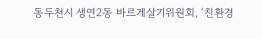동두천시 생연2동 바르게살기위원회, ‘친환경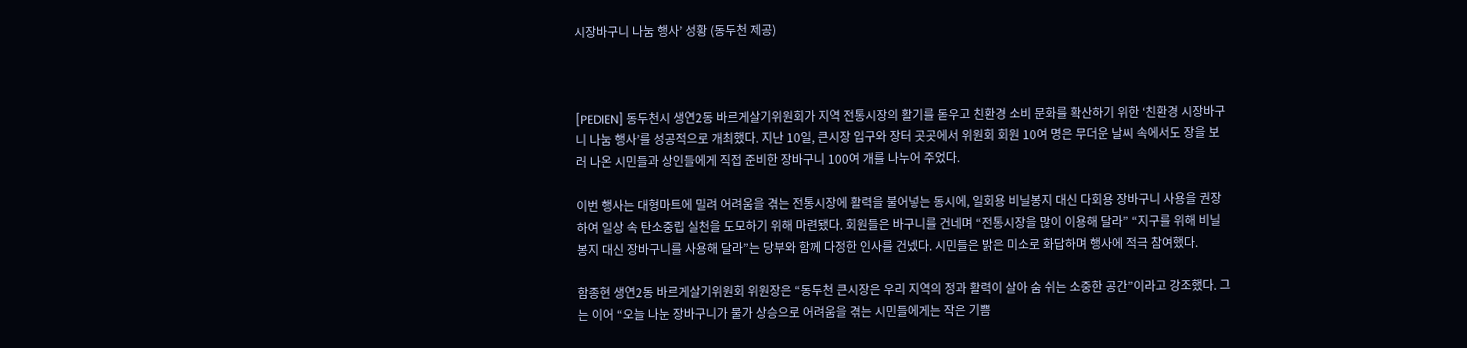시장바구니 나눔 행사’ 성황 (동두천 제공)



[PEDIEN] 동두천시 생연2동 바르게살기위원회가 지역 전통시장의 활기를 돋우고 친환경 소비 문화를 확산하기 위한 ‘친환경 시장바구니 나눔 행사’를 성공적으로 개최했다. 지난 10일, 큰시장 입구와 장터 곳곳에서 위원회 회원 10여 명은 무더운 날씨 속에서도 장을 보러 나온 시민들과 상인들에게 직접 준비한 장바구니 100여 개를 나누어 주었다.

이번 행사는 대형마트에 밀려 어려움을 겪는 전통시장에 활력을 불어넣는 동시에, 일회용 비닐봉지 대신 다회용 장바구니 사용을 권장하여 일상 속 탄소중립 실천을 도모하기 위해 마련됐다. 회원들은 바구니를 건네며 “전통시장을 많이 이용해 달라” “지구를 위해 비닐봉지 대신 장바구니를 사용해 달라”는 당부와 함께 다정한 인사를 건넸다. 시민들은 밝은 미소로 화답하며 행사에 적극 참여했다.

함종현 생연2동 바르게살기위원회 위원장은 “동두천 큰시장은 우리 지역의 정과 활력이 살아 숨 쉬는 소중한 공간”이라고 강조했다. 그는 이어 “오늘 나눈 장바구니가 물가 상승으로 어려움을 겪는 시민들에게는 작은 기쁨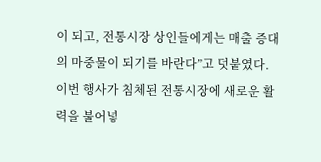이 되고, 전통시장 상인들에게는 매출 증대의 마중물이 되기를 바란다”고 덧붙였다. 이번 행사가 침체된 전통시장에 새로운 활력을 불어넣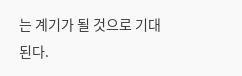는 계기가 될 것으로 기대된다.